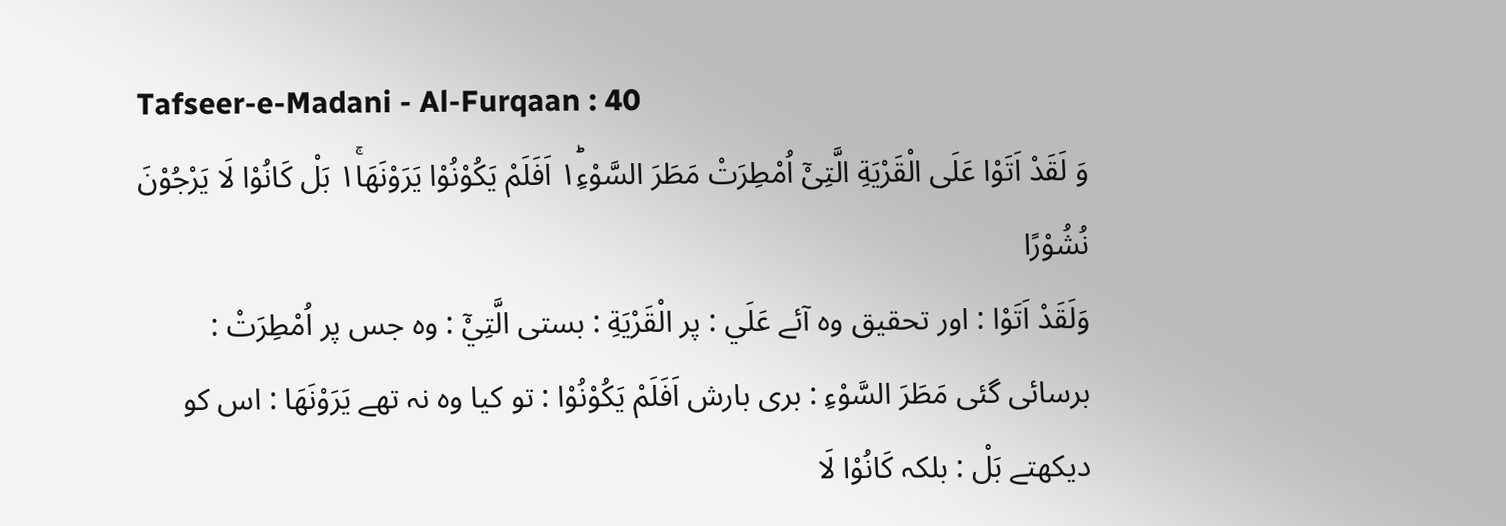Tafseer-e-Madani - Al-Furqaan : 40
وَ لَقَدْ اَتَوْا عَلَى الْقَرْیَةِ الَّتِیْۤ اُمْطِرَتْ مَطَرَ السَّوْءِ١ؕ اَفَلَمْ یَكُوْنُوْا یَرَوْنَهَا١ۚ بَلْ كَانُوْا لَا یَرْجُوْنَ نُشُوْرًا
وَلَقَدْ اَتَوْا : اور تحقیق وہ آئے عَلَي : پر الْقَرْيَةِ : بستی الَّتِيْٓ : وہ جس پر اُمْطِرَتْ : برسائی گئی مَطَرَ السَّوْءِ : بری بارش اَفَلَمْ يَكُوْنُوْا : تو کیا وہ نہ تھے يَرَوْنَهَا : اس کو دیکھتے بَلْ : بلکہ كَانُوْا لَا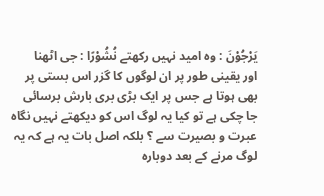يَرْجُوْنَ : وہ امید نہیں رکھتے نُشُوْرًا : جی اٹھنا
اور یقینی طور پر ان لوگوں کا گزر اس بستی پر بھی ہوتا ہے جس پر ایک بڑی بری بارش برسائی جا چکی ہے تو کیا یہ لوگ اس کو دیکھتے نہیں نگاہ عبرت و بصیرت سے ؟ بلکہ اصل بات یہ ہے کہ یہ لوگ مرنے کے بعد دوبارہ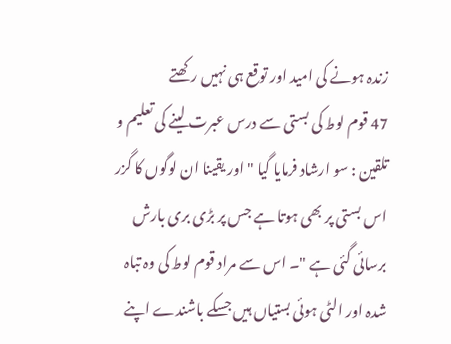زندہ ہونے کی امید اور توقع ہی نہیں رکھتے
47 قوم لوط کی بستی سے درس عبرت لینے کی تعلیم و تلقین : سو ارشاد فرمایا گیا " اور یقینا ان لوگوں کا گزر اس بستی پر بھی ہوتا ہے جس پر بڑی بری بارش برسائی گئی ہے "۔ اس سے مراد قوم لوط کی وہ تباہ شدہ اور الٹی ہوئی بستیاں ہیں جسکے باشندے اپنے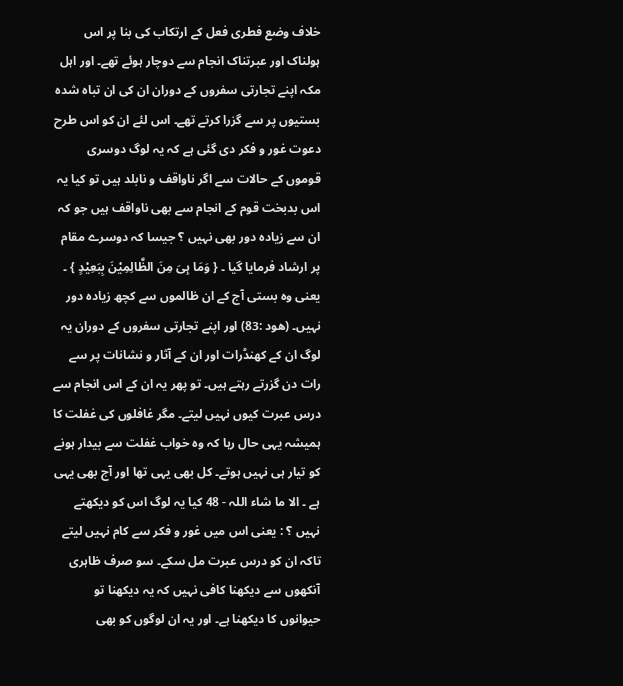خلاف وضع فطری فعل کے ارتکاب کی بنا پر اس ہولناک اور عبرتناک انجام سے دوچار ہوئے تھے۔ اور اہل مکہ اپنے تجارتی سفروں کے دوران ان کی ان تباہ شدہ بستیوں پر سے گزرا کرتے تھے۔ اس لئے ان کو اس طرح دعوت غور و فکر دی گئی ہے کہ یہ لوگ دوسری قوموں کے حالات سے اگر ناواقف و نابلد ہیں تو کیا یہ اس بدبخت قوم کے انجام سے بھی ناواقف ہیں جو کہ ان سے زیادہ دور بھی نہیں ؟ جیسا کہ دوسرے مقام پر ارشاد فرمایا گیا ۔ { وَمَا ہِیَ مِنَ الظَّالِمِیْنَ بِبَعِیْدٍ } ۔ یعنی وہ بستی آج کے ان ظالموں سے کچھ زیادہ دور نہیں۔ (ھود :83) اور اپنے تجارتی سفروں کے دوران یہ لوگ ان کے کھنڈرات اور ان کے آثار و نشانات پر سے رات دن گزرتے رہتے ہیں۔ تو پھر یہ ان کے اس انجام سے درس عبرت کیوں نہیں لیتے۔ مگر غافلوں کی غفلت کا ہمیشہ یہی حال رہا کہ وہ خواب غفلت سے بیدار ہونے کو تیار ہی نہیں ہوتے۔ کل بھی یہی تھا اور آج بھی یہی ہے ۔ الا ما شاء اللہ - 48 کیا یہ لوگ اس کو دیکھتے نہیں ؟ : یعنی اس میں غور و فکر سے کام نہیں لیتے تاکہ ان کو درس عبرت مل سکے۔ سو صرف ظاہری آنکھوں سے دیکھنا کافی نہیں کہ یہ دیکھنا تو حیوانوں کا دیکھنا ہے۔ اور یہ ان لوگوں کو بھی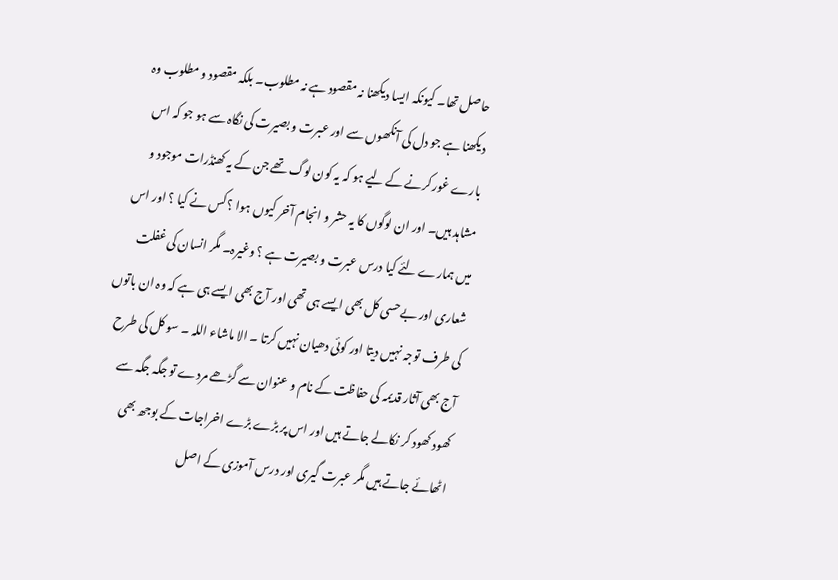حاصل تھا۔ کیونکہ ایسا دیکھنا نہ مقصود ہے نہ مطلوب۔ بلکہ مقصود و مطلوب وہ دیکھنا ہے جو دل کی آنکھوں سے اور عبرت و بصیرت کی نگاہ سے ہو جو کہ اس بارے غور کرنے کے لیے ہو کہ یہ کون لوگ تھے جن کے یہ کھنڈرات موجود و مشاہد ہیں۔ اور ان لوگوں کا یہ حشر و انجام آخر کیوں ہوا ؟ کس نے کیا ؟ اور اس میں ہمارے لئے کیا درس عبرت و بصیرت ہے ؟ وغیرہ۔ مگر انسان کی غفلت شعاری اور بےحسی کل بھی ایسے ہی تھی اور آج بھی ایسے ہی ہے کہ وہ ان باتوں کی طرف توجہ نہیں دیتا اور کوئی دھیان نہیں کرتا ۔ الا ماشاء اللہ ۔ سو کل کی طرح آج بھی آثار قدیمہ کی حفاظت کے نام و عنوان سے گڑھے مردے تو جگہ جگہ سے کھود کھود کر نکالے جاتے ہیں اور اس پر بڑے بڑے اخراجات کے بوجھ بھی اٹھائے جاتے ہیں مگر عبرت گیری اور درس آموزی کے اصل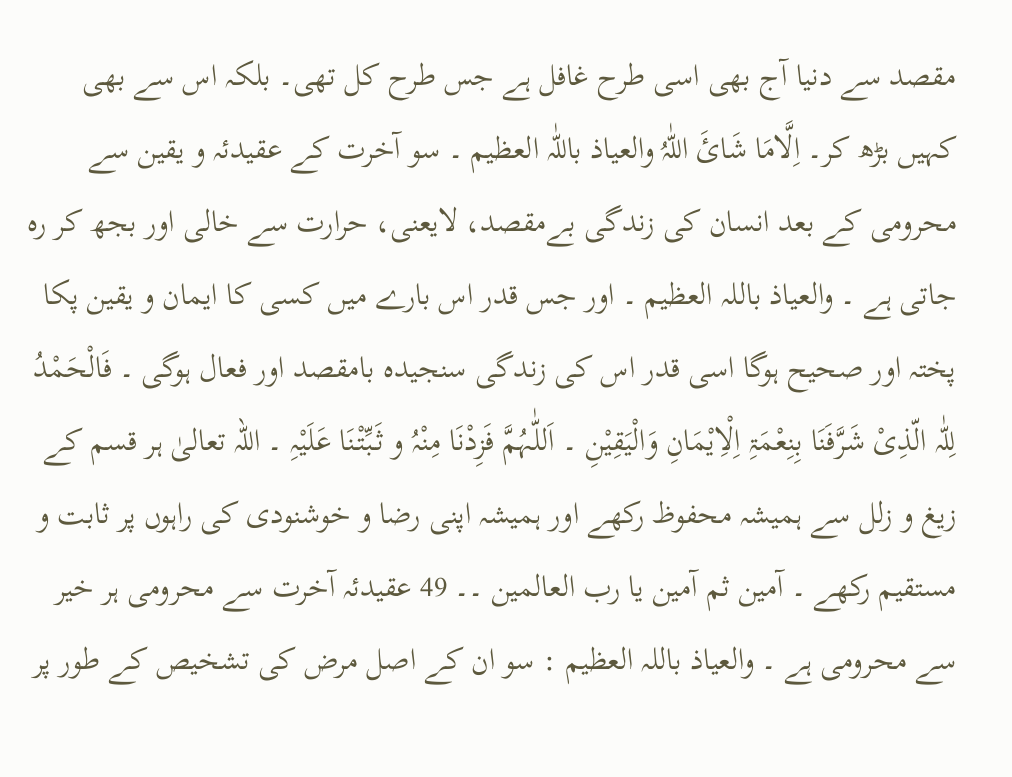مقصد سے دنیا آج بھی اسی طرح غافل ہے جس طرح کل تھی۔ بلکہ اس سے بھی کہیں بڑھ کر۔ اِلَّامَا شَائَ اللّٰہُ والعیاذ باللّٰہ العظیم ۔ سو آخرت کے عقیدئہ و یقین سے محرومی کے بعد انسان کی زندگی بےمقصد، لایعنی، حرارت سے خالی اور بجھ کر رہ جاتی ہے ۔ والعیاذ باللہ العظیم ۔ اور جس قدر اس بارے میں کسی کا ایمان و یقین پکا پختہ اور صحیح ہوگا اسی قدر اس کی زندگی سنجیدہ بامقصد اور فعال ہوگی ۔ فَالْحَمْدُ لِلّٰہ الّذِیْ شَرَّفَنَا بِنِعْمَۃِ اِلْاِیْمَانِ وَالْیَقِیْنِ ۔ اَللّٰہُمَّ فَزِدْنَا مِنْہُ و ثَبِّتْنَا عَلَیْہِ ۔ اللہ تعالیٰ ہر قسم کے زیغ و زلل سے ہمیشہ محفوظ رکھے اور ہمیشہ اپنی رضا و خوشنودی کی راہوں پر ثابت و مستقیم رکھے ۔ آمین ثم آمین یا رب العالمین ۔۔ 49 عقیدئہ آخرت سے محرومی ہر خیر سے محرومی ہے ۔ والعیاذ باللہ العظیم : سو ان کے اصل مرض کی تشخیص کے طور پر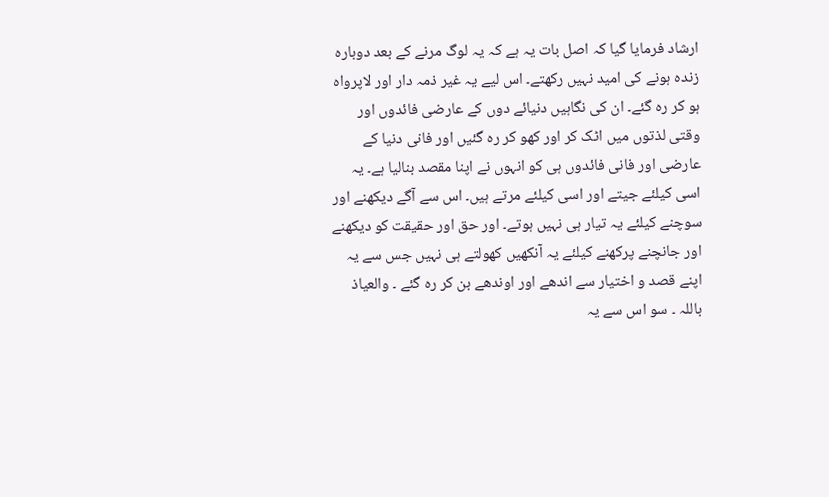ارشاد فرمایا گیا کہ اصل بات یہ ہے کہ یہ لوگ مرنے کے بعد دوبارہ زندہ ہونے کی امید نہیں رکھتے۔ اس لیے یہ غیر ذمہ دار اور لاپرواہ ہو کر رہ گئے۔ ان کی نگاہیں دنیائے دوں کے عارضی فائدوں اور وقتی لذتوں میں اٹک کر اور کھو کر رہ گئیں اور فانی دنیا کے عارضی اور فانی فائدوں ہی کو انہوں نے اپنا مقصد بنالیا ہے۔ یہ اسی کیلئے جیتے اور اسی کیلئے مرتے ہیں۔ اس سے آگے دیکھنے اور سوچنے کیلئے یہ تیار ہی نہیں ہوتے۔ اور حق اور حقیقت کو دیکھنے اور جانچنے پرکھنے کیلئے یہ آنکھیں کھولتے ہی نہیں جس سے یہ اپنے قصد و اختیار سے اندھے اور اوندھے بن کر رہ گئے ۔ والعیاذ باللہ ۔ سو اس سے یہ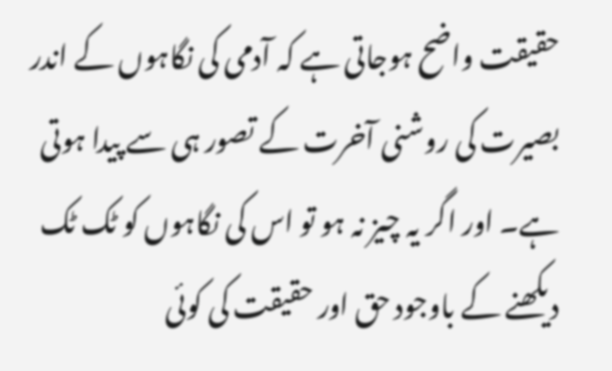حقیقت واضح ہوجاتی ہے کہ آدمی کی نگاہوں کے اندر بصیرت کی روشنی آخرت کے تصور ہی سے پیدا ہوتی ہے۔ اور اگر یہ چیز نہ ہو تو اس کی نگاہوں کو ٹک ٹک دیکھنے کے باوجود حق اور حقیقت کی کوئی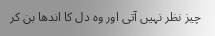چیز نظر نہیں آتی اور وہ دل کا اندھا بن کر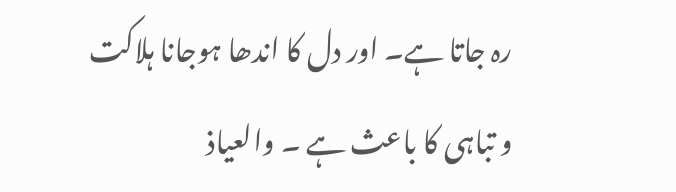رہ جاتا ہے۔ اور دل کا اندھا ہوجانا ہلاکت و تباہی کا باعث ہے ۔ والعیاذ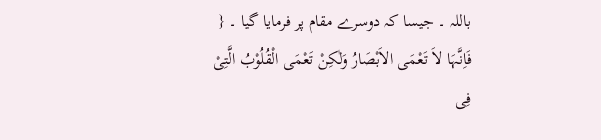باللہ ۔ جیسا کہ دوسرے مقام پر فرمایا گیا ۔ { فَاِنَّہَا لاَ تَعْمَی الاَبْصَارُ وَلٰکِنْ تَعْمَی الْقُلُوْبُ الَّتِیْ فِی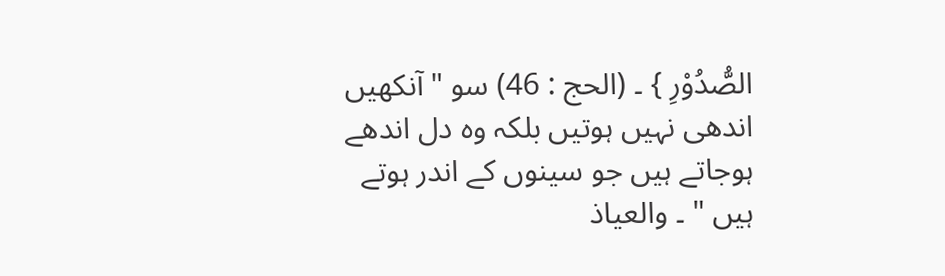الصُّدُوْرِ } ۔ (الحج : 46) سو " آنکھیں اندھی نہیں ہوتیں بلکہ وہ دل اندھے ہوجاتے ہیں جو سینوں کے اندر ہوتے ہیں " ۔ والعیاذ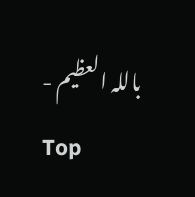باللہ العظیم -
Top